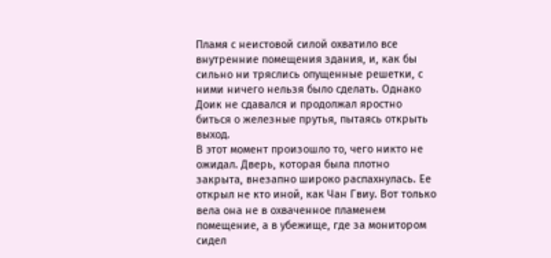Пламя с неистовой силой охватило все внутренние помещения здания, и, как бы сильно ни тряслись опущенные решетки, с ними ничего нельзя было сделать. Однако Доик не сдавался и продолжал яростно биться о железные прутья, пытаясь открыть выход.
В этот момент произошло то, чего никто не ожидал. Дверь, которая была плотно закрыта, внезапно широко распахнулась. Ее открыл не кто иной, как Чан Гвиу. Вот только вела она не в охваченное пламенем помещение, а в убежище, где за монитором сидел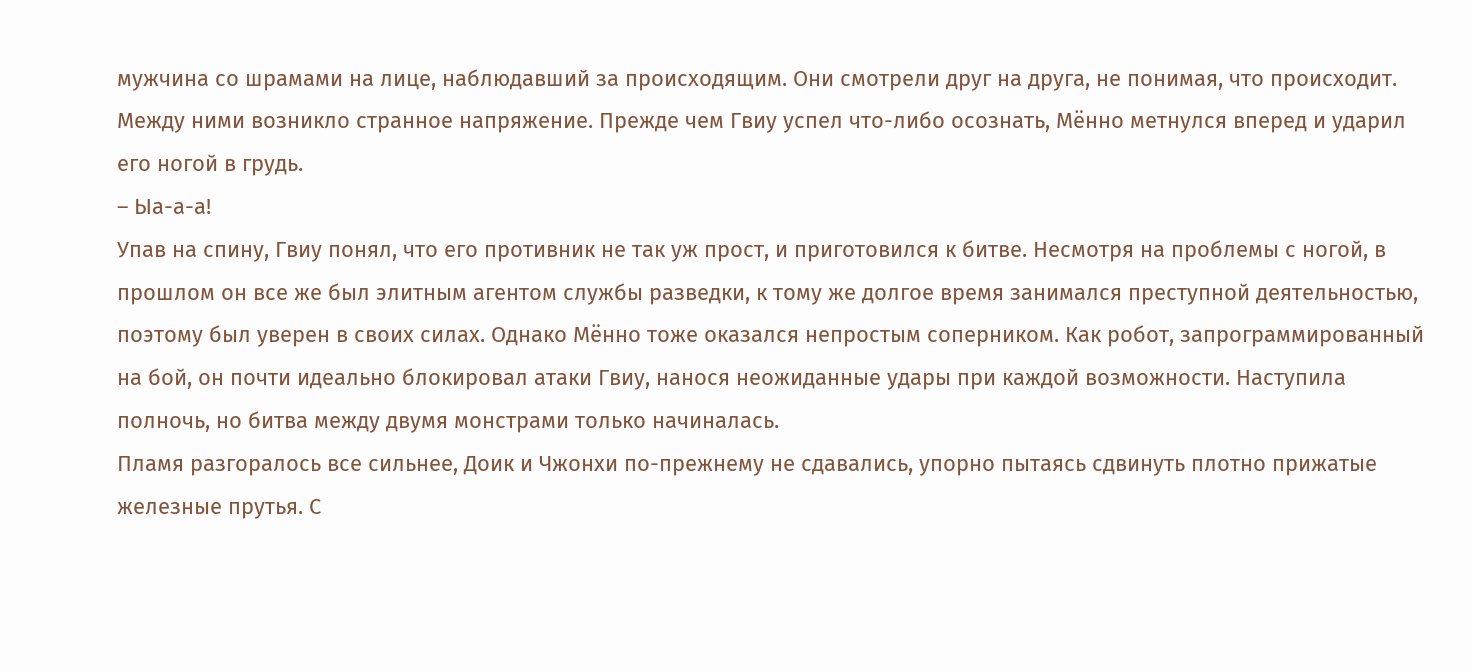мужчина со шрамами на лице, наблюдавший за происходящим. Они смотрели друг на друга, не понимая, что происходит. Между ними возникло странное напряжение. Прежде чем Гвиу успел что-либо осознать, Мённо метнулся вперед и ударил его ногой в грудь.
– Ыа-а-а!
Упав на спину, Гвиу понял, что его противник не так уж прост, и приготовился к битве. Несмотря на проблемы с ногой, в прошлом он все же был элитным агентом службы разведки, к тому же долгое время занимался преступной деятельностью, поэтому был уверен в своих силах. Однако Мённо тоже оказался непростым соперником. Как робот, запрограммированный на бой, он почти идеально блокировал атаки Гвиу, нанося неожиданные удары при каждой возможности. Наступила полночь, но битва между двумя монстрами только начиналась.
Пламя разгоралось все сильнее, Доик и Чжонхи по-прежнему не сдавались, упорно пытаясь сдвинуть плотно прижатые железные прутья. С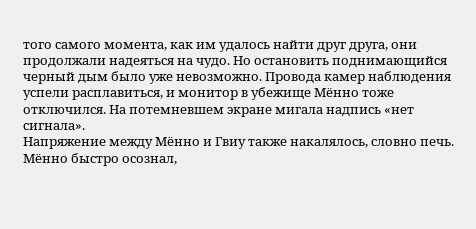того самого момента, как им удалось найти друг друга, они продолжали надеяться на чудо. Но остановить поднимающийся черный дым было уже невозможно. Провода камер наблюдения успели расплавиться, и монитор в убежище Мённо тоже отключился. На потемневшем экране мигала надпись «нет сигнала».
Напряжение между Мённо и Гвиу также накалялось, словно печь. Мённо быстро осознал,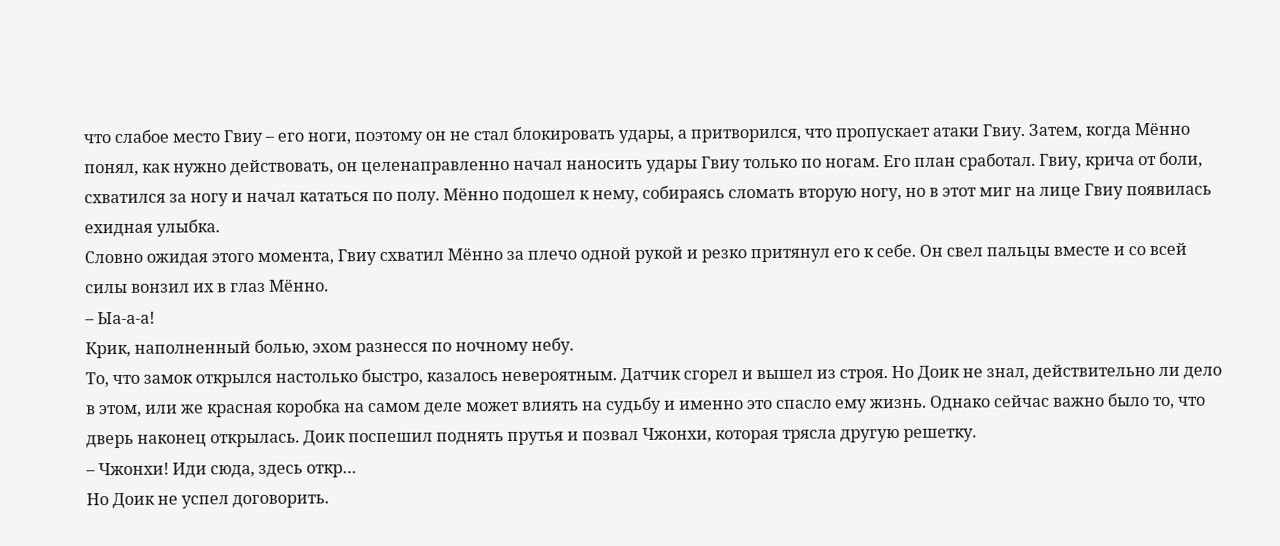что слабое место Гвиу – его ноги, поэтому он не стал блокировать удары, а притворился, что пропускает атаки Гвиу. Затем, когда Мённо понял, как нужно действовать, он целенаправленно начал наносить удары Гвиу только по ногам. Его план сработал. Гвиу, крича от боли, схватился за ногу и начал кататься по полу. Мённо подошел к нему, собираясь сломать вторую ногу, но в этот миг на лице Гвиу появилась ехидная улыбка.
Словно ожидая этого момента, Гвиу схватил Мённо за плечо одной рукой и резко притянул его к себе. Он свел пальцы вместе и со всей силы вонзил их в глаз Мённо.
– Ыа-а-а!
Крик, наполненный болью, эхом разнесся по ночному небу.
То, что замок открылся настолько быстро, казалось невероятным. Датчик сгорел и вышел из строя. Но Доик не знал, действительно ли дело в этом, или же красная коробка на самом деле может влиять на судьбу и именно это спасло ему жизнь. Однако сейчас важно было то, что дверь наконец открылась. Доик поспешил поднять прутья и позвал Чжонхи, которая трясла другую решетку.
– Чжонхи! Иди сюда, здесь откр…
Но Доик не успел договорить.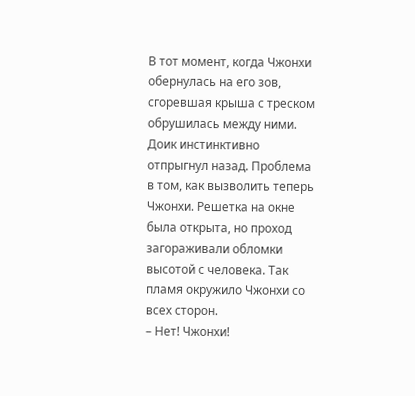В тот момент, когда Чжонхи обернулась на его зов, сгоревшая крыша с треском обрушилась между ними. Доик инстинктивно отпрыгнул назад. Проблема в том, как вызволить теперь Чжонхи. Решетка на окне была открыта, но проход загораживали обломки высотой с человека. Так пламя окружило Чжонхи со всех сторон.
– Нет! Чжонхи!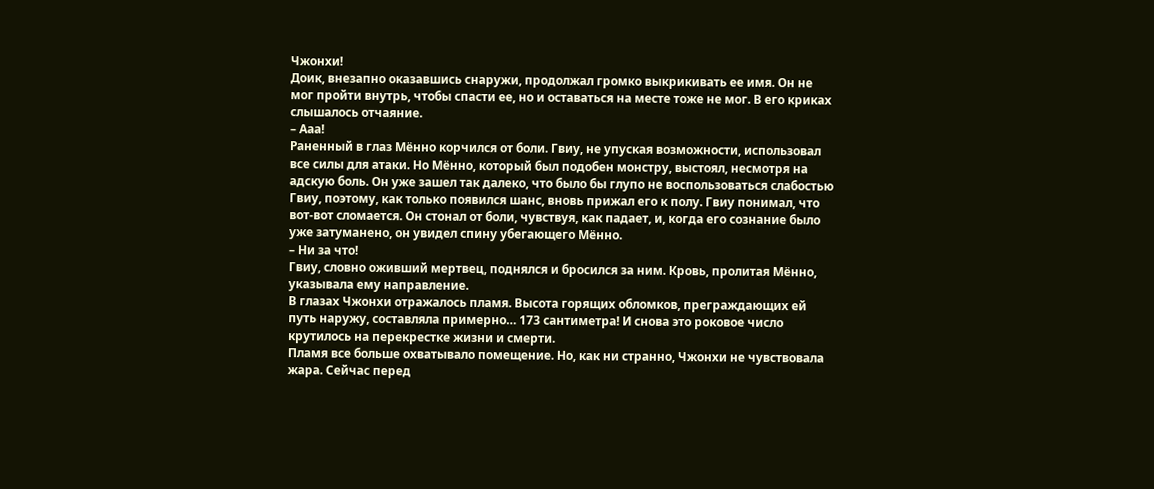Чжонхи!
Доик, внезапно оказавшись снаружи, продолжал громко выкрикивать ее имя. Он не мог пройти внутрь, чтобы спасти ее, но и оставаться на месте тоже не мог. В его криках слышалось отчаяние.
– Ааа!
Раненный в глаз Мённо корчился от боли. Гвиу, не упуская возможности, использовал все силы для атаки. Но Мённо, который был подобен монстру, выстоял, несмотря на адскую боль. Он уже зашел так далеко, что было бы глупо не воспользоваться слабостью Гвиу, поэтому, как только появился шанс, вновь прижал его к полу. Гвиу понимал, что вот-вот сломается. Он стонал от боли, чувствуя, как падает, и, когда его сознание было уже затуманено, он увидел спину убегающего Мённо.
– Ни за что!
Гвиу, словно оживший мертвец, поднялся и бросился за ним. Кровь, пролитая Мённо, указывала ему направление.
В глазах Чжонхи отражалось пламя. Высота горящих обломков, преграждающих ей путь наружу, составляла примерно… 173 сантиметра! И снова это роковое число крутилось на перекрестке жизни и смерти.
Пламя все больше охватывало помещение. Но, как ни странно, Чжонхи не чувствовала жара. Сейчас перед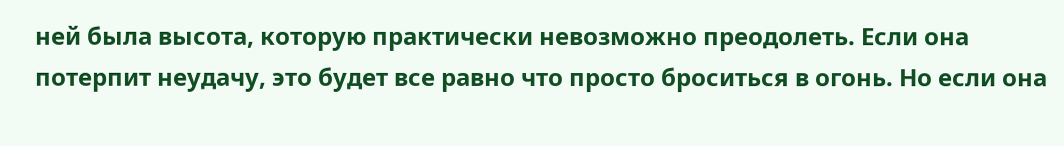ней была высота, которую практически невозможно преодолеть. Если она потерпит неудачу, это будет все равно что просто броситься в огонь. Но если она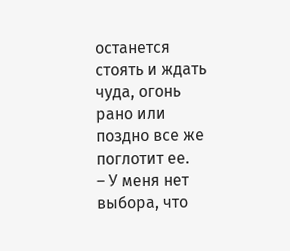останется стоять и ждать чуда, огонь рано или поздно все же поглотит ее.
– У меня нет выбора, что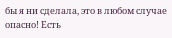бы я ни сделала, это в любом случае опасно! Есть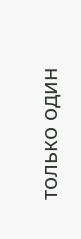только один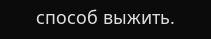способ выжить.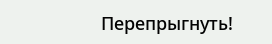Перепрыгнуть!